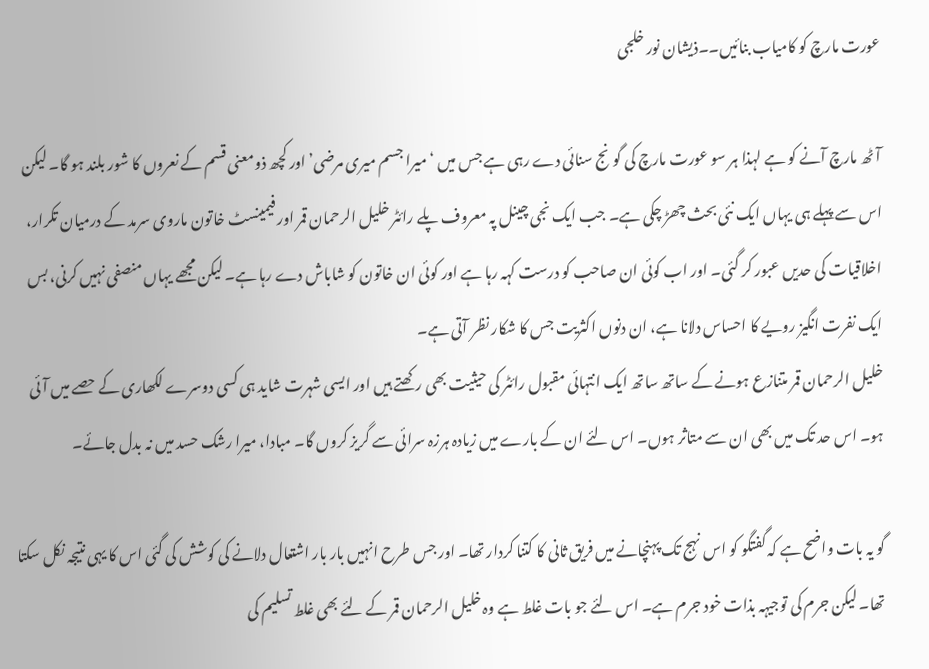عورت مارچ کو کامیاب بنائیں۔۔ذیشان نور خلجی

آٹھ مارچ آنے کو ہے لہذا ہر سو عورت مارچ کی گونج سنائی دے رہی ہے جس میں ‘میرا جسم میری مرضی’ اور کچھ ذومعنی قسم کے نعروں کا شور بلند ہو گا۔ لیکن اس سے پہلے ہی یہاں ایک نئی بحث چھڑ چکی ہے۔ جب ایک نجی چینل پہ معروف پلے رائٹر خلیل الرحمان قمر اور فیمینسٹ خاتون ماروی سرمد کے درمیان تکرار، اخلاقیات کی حدیں عبور کر گئی۔ اور اب کوئی ان صاحب کو درست کہہ رہا ہے اور کوئی ان خاتون کو شاباش دے رہا ہے۔ لیکن مجھے یہاں منصفی نہیں کرنی، بس ایک نفرت انگیز رویے کا احساس دلانا ہے، ان دنوں اکثریت جس کا شکار نظر آتی ہے۔
خلیل الرحمان قمر متنازع ہونے کے ساتھ ساتھ ایک انتہائی مقبول رائٹر کی حیثیت بھی رکھتے ہیں اور ایسی شہرت شاید ہی کسی دوسرے لکھاری کے حصے میں آئی ہو۔ اس حد تک میں بھی ان سے متاثر ہوں۔ اس لئے ان کے بارے میں زیادہ ہرزہ سرائی سے گریز کروں گا۔ مبادا، میرا رشک حسد میں نہ بدل جائے۔

گو یہ بات واضح ہے کہ گفتگو کو اس نہج تک پہنچانے میں فریق ثانی کا کتنا کردار تھا۔ اور جس طرح انہیں بار بار اشتعال دلانے کی کوشش کی گئی اس کا یہی نتیجہ نکل سکتا تھا۔ لیکن جرم کی توجیہہ بذات خود جرم ہے۔ اس لئے جو بات غلط ہے وہ خلیل الرحمان قمر کے لئے بھی غلط تسلیم کی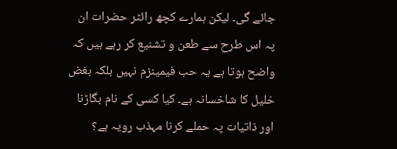جائے گی۔ لیکن ہمارے کچھ رائٹر حضرات ان پہ اس طرح سے طعن و تشنیع کر رہے ہیں کہ واضح ہوتا ہے یہ حب فیمینزم نہیں بلکہ بغض خلیل کا شاخسانہ ہے۔ کیا کسی کے نام بگاڑنا اور ذاتیات پہ حملے کرنا مہذب رویہ ہے؟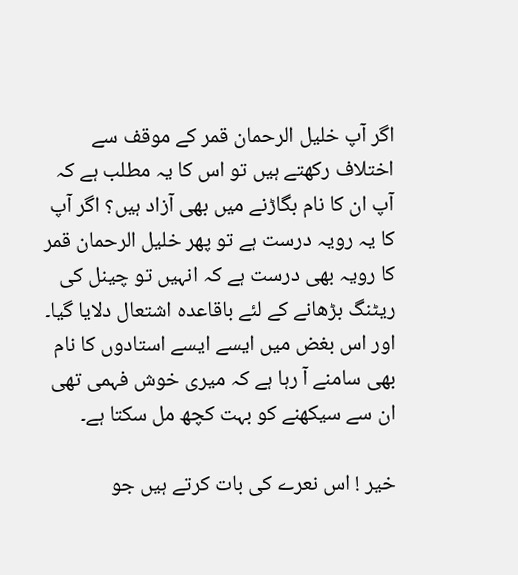اگر آپ خلیل الرحمان قمر کے موقف سے اختلاف رکھتے ہیں تو اس کا یہ مطلب ہے کہ آپ ان کا نام بگاڑنے میں بھی آزاد ہیں؟ اگر آپ کا یہ رویہ درست ہے تو پھر خلیل الرحمان قمر کا رویہ بھی درست ہے کہ انہیں تو چینل کی ریٹنگ بڑھانے کے لئے باقاعدہ اشتعال دلایا گیا۔ اور اس بغض میں ایسے ایسے استادوں کا نام بھی سامنے آ رہا ہے کہ میری خوش فہمی تھی ان سے سیکھنے کو بہت کچھ مل سکتا ہے۔

خیر ! اس نعرے کی بات کرتے ہیں جو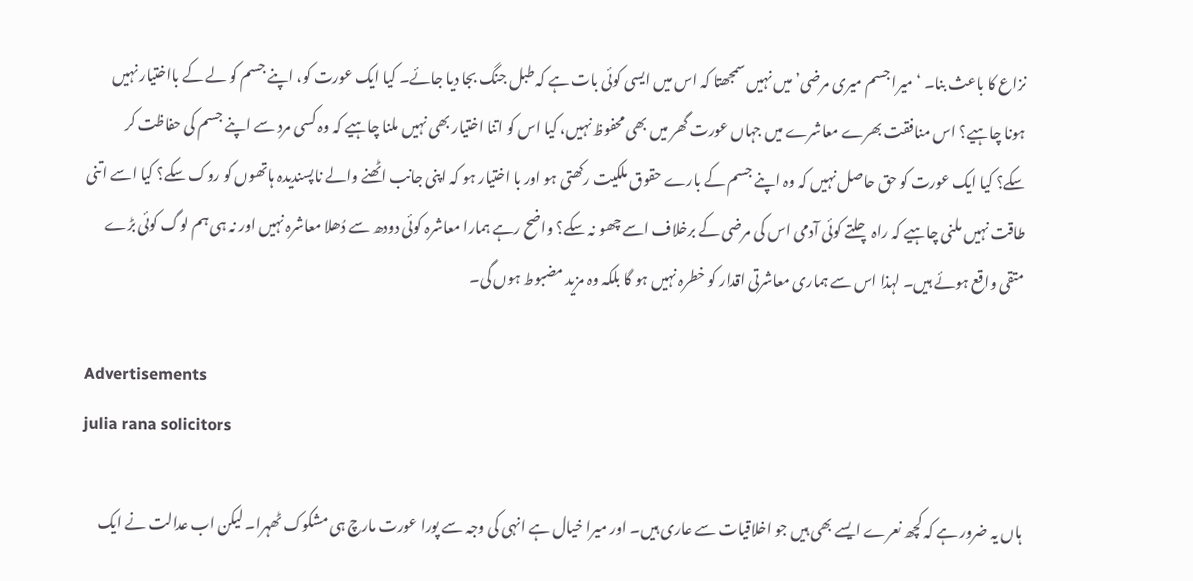نزاع کا باعث بنا۔ ‘میرا جسم میری مرضی’ میں نہیں سمجھتا کہ اس میں ایسی کوئی بات ہے کہ طبل جنگ بجا دیا جائے۔ کیا ایک عورت کو، اپنے جسم کو لے کے بااختیار نہیں ہونا چاہیے؟ اس منافقت بھرے معاشرے میں جہاں عورت گھر میں بھی محفوظ نہیں، کیا اس کو اتنا اختیار بھی نہیں ملنا چاہیے کہ وہ کسی مرد سے اپنے جسم کی حفاظت کر سکے؟ کیا ایک عورت کو حق حاصل نہیں کہ وہ اپنے جسم کے بارے حقوق ملکیت رکھتی ہو اور با اختیار ہو کہ اپنی جانب اٹھنے والے ناپسندیدہ ہاتھوں کو روک سکے؟ کیا اسے اتنی طاقت نہیں ملنی چاہیے کہ راہ چلتے کوئی آدمی اس کی مرضی کے برخلاف اسے چھو نہ سکے؟ واضح رہے ہمارا معاشرہ کوئی دودھ سے دُھلا معاشرہ نہیں اور نہ ہی ہم لوگ کوئی بڑے متقی واقع ہوئے ہیں۔ لہذا اس سے ہماری معاشرتی اقدار کو خطرہ نہیں ہو گا بلکہ وہ مزید مضبوط ہوں گی۔

Advertisements
julia rana solicitors

ہاں یہ ضرور ہے کہ کچھ نعرے ایسے بھی ہیں جو اخلاقیات سے عاری ہیں۔ اور میرا خیال ہے انہی کی وجہ سے پورا عورت مارچ ہی مشکوک ٹھہرا۔ لیکن اب عدالت نے ایک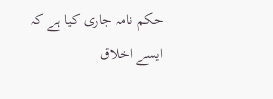حکم نامہ جاری کیا ہے کہ ایسے اخلاق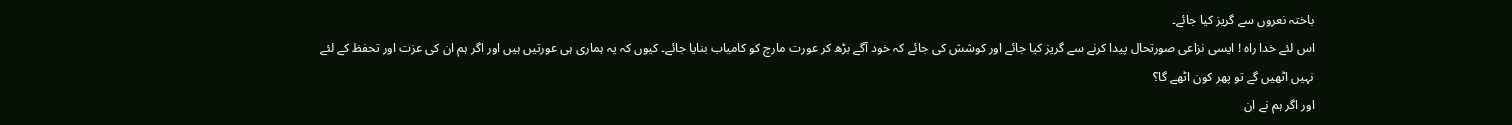باختہ نعروں سے گریز کیا جائے۔
اس لئے خدا راہ ! ایسی نزاعی صورتحال پیدا کرنے سے گریز کیا جائے اور کوشش کی جائے کہ خود آگے بڑھ کر عورت مارچ کو کامیاب بنایا جائے۔ کیوں کہ یہ ہماری ہی عورتیں ہیں اور اگر ہم ان کی عزت اور تحفظ کے لئے نہیں اٹھیں گے تو پھر کون اٹھے گا؟
اور اگر ہم نے ان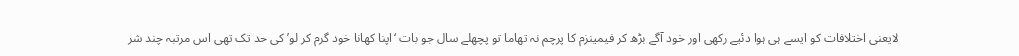لایعنی اختلافات کو ایسے ہی ہوا دئیے رکھی اور خود آگے بڑھ کر فیمینزم کا پرچم نہ تھاما تو پچھلے سال جو بات ‘اپنا کھانا خود گرم کر لو’ کی حد تک تھی اس مرتبہ چند شر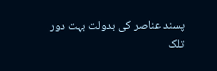پسند عناصر کی بدولت بہت دور تلک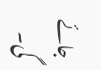جائے گی۔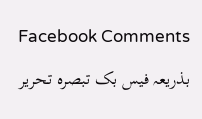Facebook Comments

بذریعہ فیس بک تبصرہ تحریر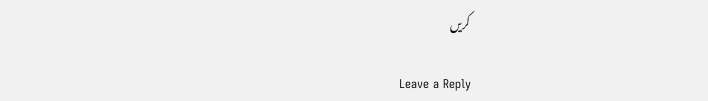کریں

Leave a Reply